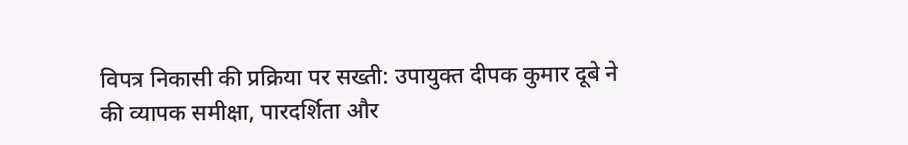विपत्र निकासी की प्रक्रिया पर सख्ती: उपायुक्त दीपक कुमार दूबे ने की व्यापक समीक्षा, पारदर्शिता और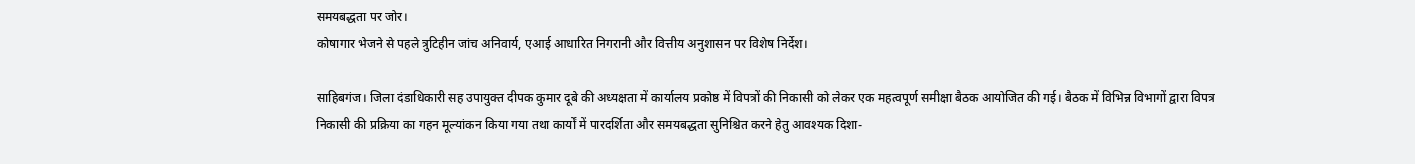समयबद्धता पर जोर।
कोषागार भेजने से पहले त्रुटिहीन जांच अनिवार्य, एआई आधारित निगरानी और वित्तीय अनुशासन पर विशेष निर्देश।

साहिबगंज। जिला दंडाधिकारी सह उपायुक्त दीपक कुमार दूबे की अध्यक्षता में कार्यालय प्रकोष्ठ में विपत्रों की निकासी को लेकर एक महत्वपूर्ण समीक्षा बैठक आयोजित की गई। बैठक में विभिन्न विभागों द्वारा विपत्र निकासी की प्रक्रिया का गहन मूल्यांकन किया गया तथा कार्यों में पारदर्शिता और समयबद्धता सुनिश्चित करने हेतु आवश्यक दिशा-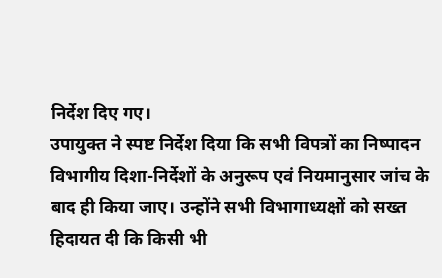निर्देश दिए गए।
उपायुक्त ने स्पष्ट निर्देश दिया कि सभी विपत्रों का निष्पादन विभागीय दिशा-निर्देशों के अनुरूप एवं नियमानुसार जांच के बाद ही किया जाए। उन्होंने सभी विभागाध्यक्षों को सख्त हिदायत दी कि किसी भी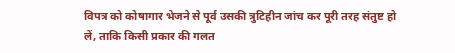विपत्र को कोषागार भेजने से पूर्व उसकी त्रुटिहीन जांच कर पूरी तरह संतुष्ट हो लें, ताकि किसी प्रकार की गलत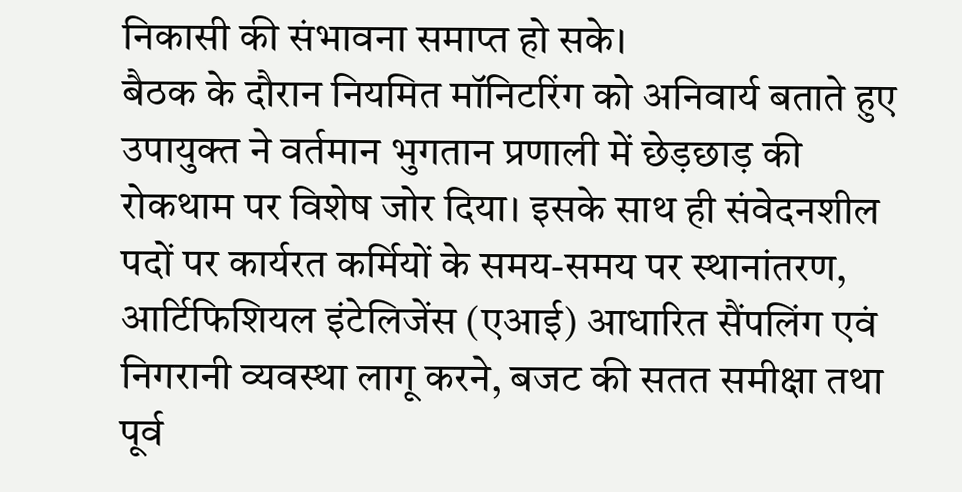निकासी की संभावना समाप्त हो सके।
बैठक के दौरान नियमित मॉनिटरिंग को अनिवार्य बताते हुए उपायुक्त ने वर्तमान भुगतान प्रणाली में छेड़छाड़ की रोकथाम पर विशेष जोर दिया। इसके साथ ही संवेदनशील पदों पर कार्यरत कर्मियों के समय-समय पर स्थानांतरण, आर्टिफिशियल इंटेलिजेंस (एआई) आधारित सैंपलिंग एवं निगरानी व्यवस्था लागू करने, बजट की सतत समीक्षा तथा पूर्व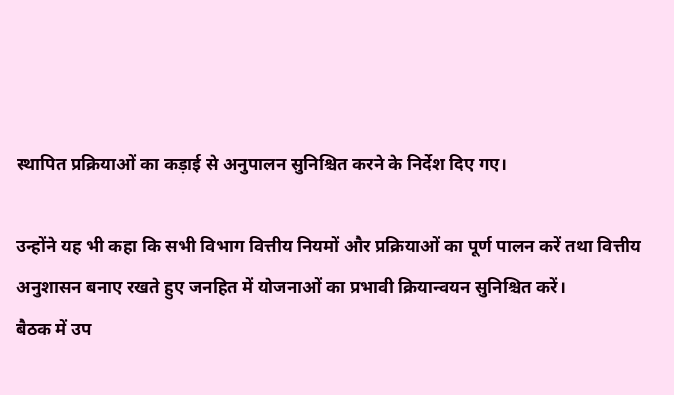स्थापित प्रक्रियाओं का कड़ाई से अनुपालन सुनिश्चित करने के निर्देश दिए गए।

उन्होंने यह भी कहा कि सभी विभाग वित्तीय नियमों और प्रक्रियाओं का पूर्ण पालन करें तथा वित्तीय अनुशासन बनाए रखते हुए जनहित में योजनाओं का प्रभावी क्रियान्वयन सुनिश्चित करें।
बैठक में उप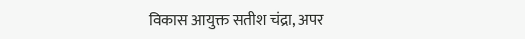विकास आयुक्त सतीश चंद्रा, अपर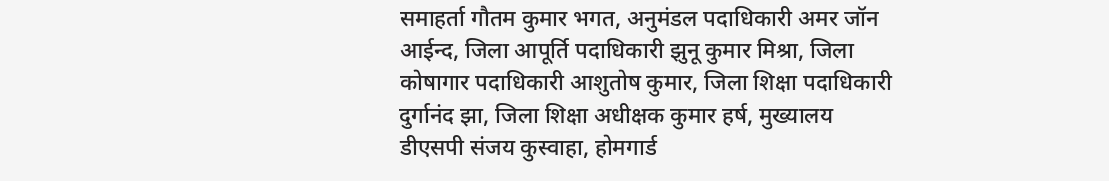समाहर्ता गौतम कुमार भगत, अनुमंडल पदाधिकारी अमर जॉन आईन्द, जिला आपूर्ति पदाधिकारी झुनू कुमार मिश्रा, जिला कोषागार पदाधिकारी आशुतोष कुमार, जिला शिक्षा पदाधिकारी दुर्गानंद झा, जिला शिक्षा अधीक्षक कुमार हर्ष, मुख्यालय डीएसपी संजय कुस्वाहा, होमगार्ड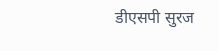डीएसपी सुरज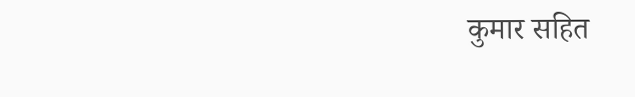कुमार सहित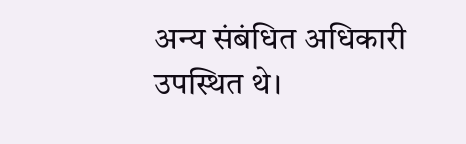अन्य संबंधित अधिकारी उपस्थित थे।